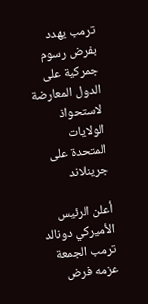ترمب يهدد بفرض رسوم جمركية على الدول المعارضة لاستحواذ الولايات المتحدة على جرينلاند

أعلن الرئيس الأميركي دونالد ترمب الجمعة عزمه فرض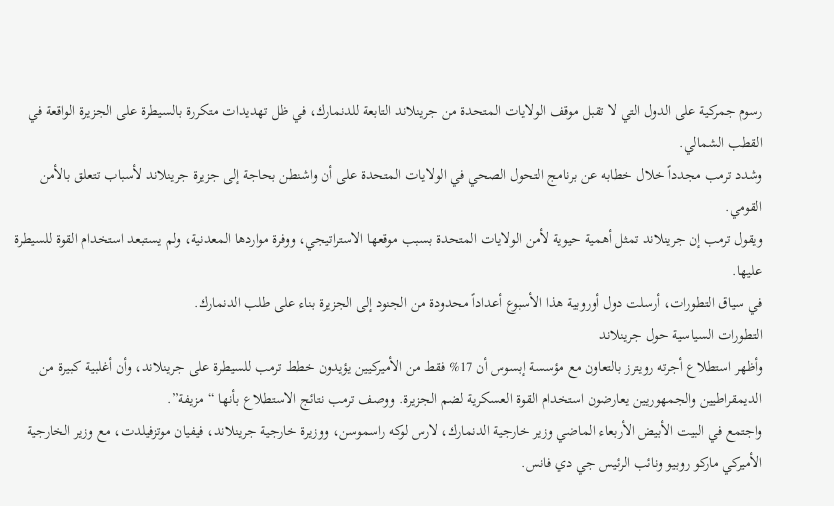رسوم جمركية على الدول التي لا تقبل موقف الولايات المتحدة من جرينلاند التابعة للدنمارك، في ظل تهديدات متكررة بالسيطرة على الجزيرة الواقعة في القطب الشمالي.
وشدد ترمب مجدداً خلال خطابه عن برنامج التحول الصحي في الولايات المتحدة على أن واشنطن بحاجة إلى جزيرة جرينلاند لأسباب تتعلق بالأمن القومي.
ويقول ترمب إن جرينلاند تمثل أهمية حيوية لأمن الولايات المتحدة بسبب موقعها الاستراتيجي، ووفرة مواردها المعدنية، ولم يستبعد استخدام القوة للسيطرة عليها.
في سياق التطورات، أرسلت دول أوروبية هذا الأسبوع أعداداً محدودة من الجنود إلى الجزيرة بناء على طلب الدنمارك.
التطورات السياسية حول جرينلاند
وأظهر استطلاع أجرته رويترز بالتعاون مع مؤسسة إبسوس أن 17% فقط من الأميركيين يؤيدون خطط ترمب للسيطرة على جرينلاند، وأن أغلبية كبيرة من الديمقراطيين والجمهوريين يعارضون استخدام القوة العسكرية لضم الجزيرة. ووصف ترمب نتائج الاستطلاع بأنها “مزيفة”.
واجتمع في البيت الأبيض الأربعاء الماضي وزير خارجية الدنمارك، لارس لوكه راسموسن، ووزيرة خارجية جرينلاند، فيفيان موتزفيلدت، مع وزير الخارجية الأميركي ماركو روبيو ونائب الرئيس جي دي فانس.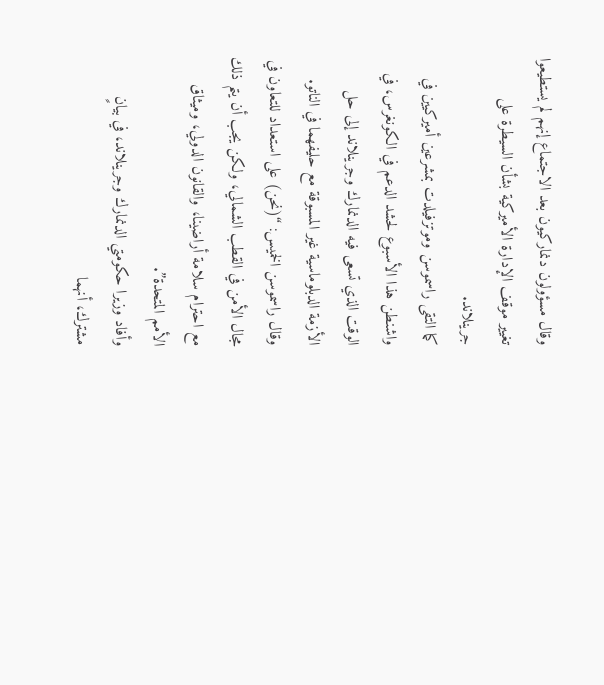وقال مسؤولون دنماركيون بعد الاجتماع إنهم لم يستطيعوا تغيير موقف الإدارة الأميركية بشأن السيطرة على جرينلاند.
كما التقى راسموسن وموتزفيلدت بمشرعين أميركيين في واشنطن هذا الأسبوع لحشد الدعم في الكونغرس، في الوقت الذي تسعى فيه الدنمارك وجرينلاند إلى حل الأزمة الدبلوماسية غير المسبوقة مع حليفهما في الناتو.
وقال راسموسن الخميس: “(نحن) على استعداد للتعاون في مجال الأمن في القطب الشمالي، ولكن يجب أن يتم ذلك مع احترام سلامة أراضينا، والقانون الدولي، وميثاق الأمم المتحدة”.
وأفاد وزيرا حكومتي الدنمارك وجرينلاند، في بيانٍ مشترك، أنهما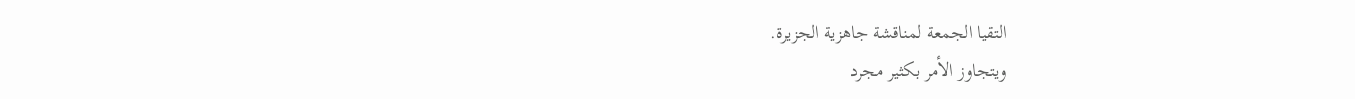التقيا الجمعة لمناقشة جاهزية الجزيرة.
ويتجاوز الأمر بكثير مجرد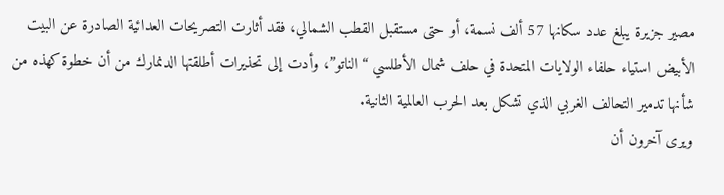مصير جزيرة يبلغ عدد سكانها 57 ألف نسمة، أو حتى مستقبل القطب الشمالي، فقد أثارت التصريحات العدائية الصادرة عن البيت الأبيض استياء حلفاء الولايات المتحدة في حلف شمال الأطلسي “الناتو”، وأدت إلى تحذيرات أطلقتها الدنمارك من أن خطوة كهذه من شأنها تدمير التحالف الغربي الذي تشكل بعد الحرب العالمية الثانية.
ويرى آخرون أن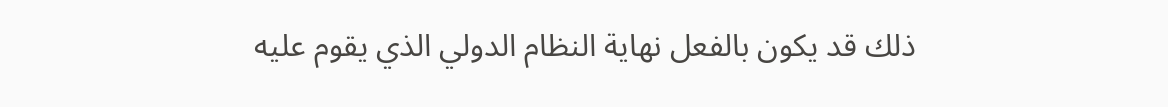ذلك قد يكون بالفعل نهاية النظام الدولي الذي يقوم عليه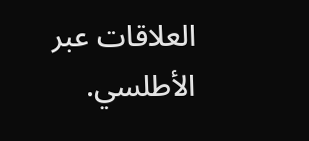العلاقات عبر الأطلسي.